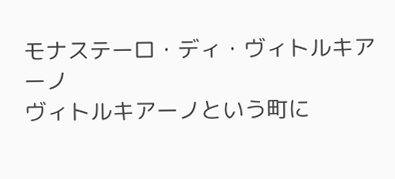モナステーロ・ディ・ヴィトルキアーノ
ヴィトルキアーノという町に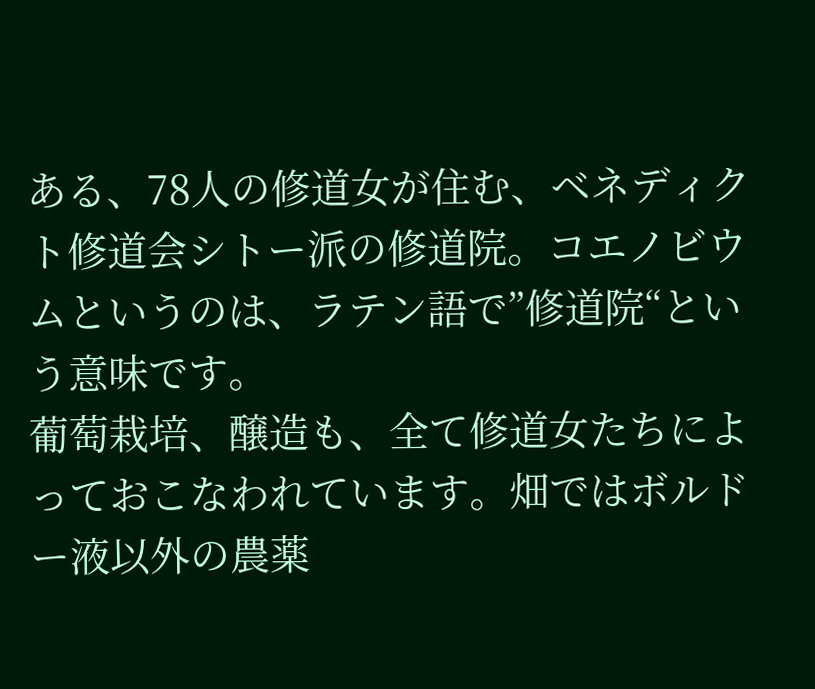ある、78人の修道女が住む、ベネディクト修道会シトー派の修道院。コエノビウムというのは、ラテン語で”修道院“という意味です。
葡萄栽培、醸造も、全て修道女たちによっておこなわれています。畑ではボルドー液以外の農薬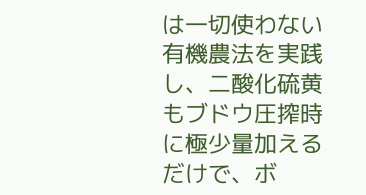は一切使わない有機農法を実践し、二酸化硫黄もブドウ圧搾時に極少量加えるだけで、ボ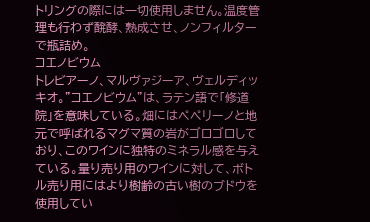トリングの際には一切使用しません。温度管理も行わず醗酵、熟成させ、ノンフィルターで瓶詰め。
コエノビウム
トレビアーノ、マルヴァジーア、ヴェルディッキオ。"コエノビウム"は、ラテン語で「修道院」を意味している。畑にはペペリーノと地元で呼ばれるマグマ質の岩がゴロゴロしており、このワインに独特のミネラル感を与えている。量り売り用のワインに対して、ボトル売り用にはより樹齢の古い樹のブドウを使用してい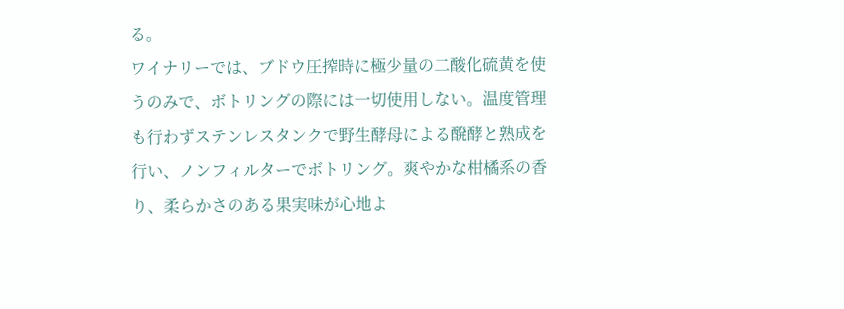る。
ワイナリーでは、ブドウ圧搾時に極少量の二酸化硫黄を使うのみで、ボトリングの際には一切使用しない。温度管理も行わずステンレスタンクで野生酵母による醗酵と熟成を行い、ノンフィルターでボトリング。爽やかな柑橘系の香り、柔らかさのある果実味が心地よ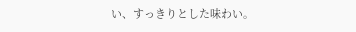い、すっきりとした味わい。